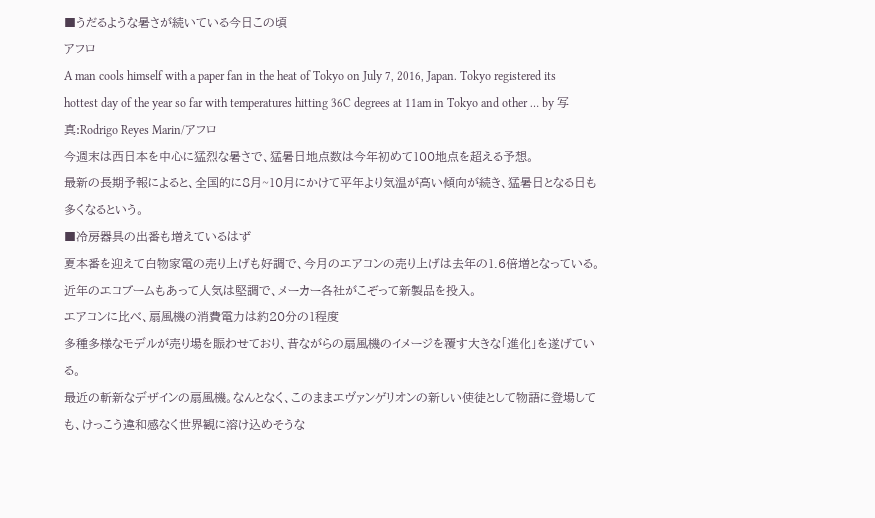■うだるような暑さが続いている今日この頃
アフロ
A man cools himself with a paper fan in the heat of Tokyo on July 7, 2016, Japan. Tokyo registered its hottest day of the year so far with temperatures hitting 36C degrees at 11am in Tokyo and other … by 写真:Rodrigo Reyes Marin/アフロ
今週末は西日本を中心に猛烈な暑さで、猛暑日地点数は今年初めて100地点を超える予想。
最新の長期予報によると、全国的に8月~10月にかけて平年より気温が高い傾向が続き、猛暑日となる日も多くなるという。
■冷房器具の出番も増えているはず
夏本番を迎えて白物家電の売り上げも好調で、今月のエアコンの売り上げは去年の1.6倍増となっている。
近年のエコブームもあって人気は堅調で、メーカー各社がこぞって新製品を投入。
エアコンに比べ、扇風機の消費電力は約20分の1程度
多種多様なモデルが売り場を賑わせており、昔ながらの扇風機のイメージを覆す大きな「進化」を遂げている。
最近の斬新なデザインの扇風機。なんとなく、このままエヴァンゲリオンの新しい使徒として物語に登場しても、けっこう違和感なく世界観に溶け込めそうな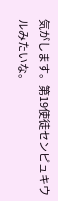気がします。第19使徒センピュキウルみたいな。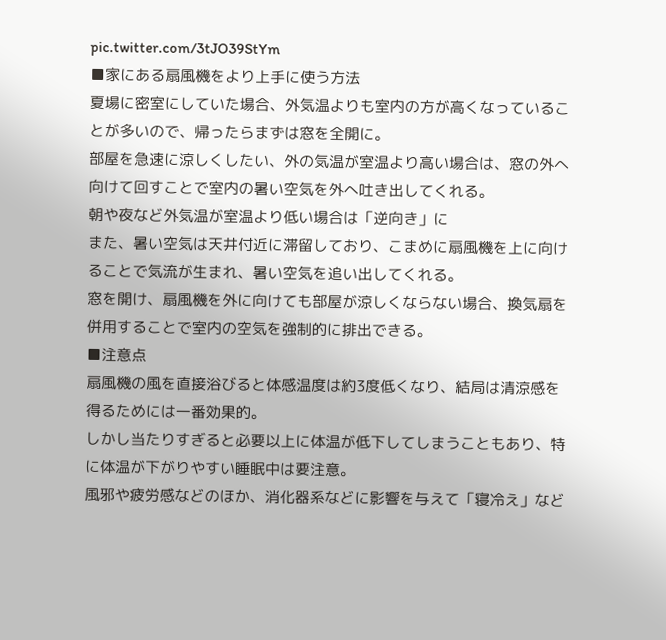pic.twitter.com/3tJO39StYm
■家にある扇風機をより上手に使う方法
夏場に密室にしていた場合、外気温よりも室内の方が高くなっていることが多いので、帰ったらまずは窓を全開に。
部屋を急速に涼しくしたい、外の気温が室温より高い場合は、窓の外へ向けて回すことで室内の暑い空気を外へ吐き出してくれる。
朝や夜など外気温が室温より低い場合は「逆向き」に
また、暑い空気は天井付近に滞留しており、こまめに扇風機を上に向けることで気流が生まれ、暑い空気を追い出してくれる。
窓を開け、扇風機を外に向けても部屋が涼しくならない場合、換気扇を併用することで室内の空気を強制的に排出できる。
■注意点
扇風機の風を直接浴びると体感温度は約3度低くなり、結局は清涼感を得るためには一番効果的。
しかし当たりすぎると必要以上に体温が低下してしまうこともあり、特に体温が下がりやすい睡眠中は要注意。
風邪や疲労感などのほか、消化器系などに影響を与えて「寝冷え」など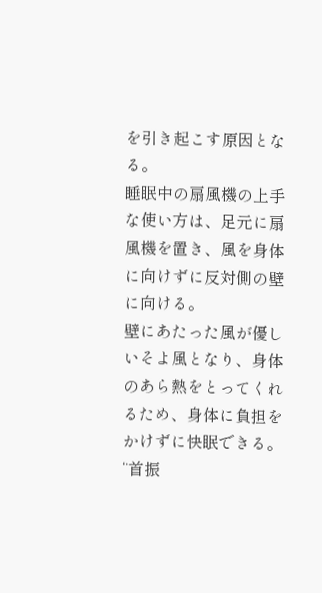を引き起こす原因となる。
睡眠中の扇風機の上手な使い方は、足元に扇風機を置き、風を身体に向けずに反対側の壁に向ける。
壁にあたった風が優しいそよ風となり、身体のあら熱をとってくれるため、身体に負担をかけずに快眠できる。
“首振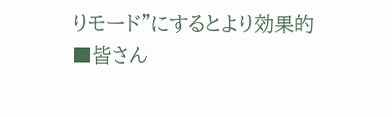りモード”にするとより効果的
■皆さん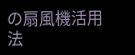の扇風機活用法